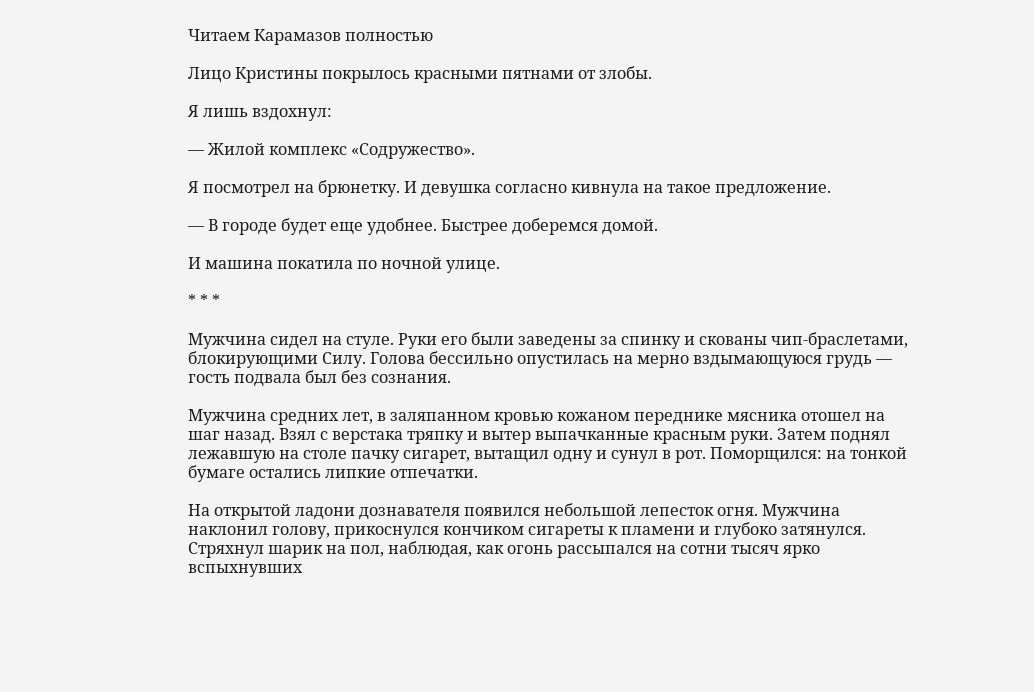Читаем Карамазов полностью

Лицо Кристины покрылось красными пятнами от злобы.

Я лишь вздохнул:

— Жилой комплекс «Содружество».

Я посмотрел на брюнетку. И девушка согласно кивнула на такое предложение.

— В городе будет еще удобнее. Быстрее доберемся домой.

И машина покатила по ночной улице.

* * *

Мужчина сидел на стуле. Руки его были заведены за спинку и скованы чип-браслетами, блокирующими Силу. Голова бессильно опустилась на мерно вздымающуюся грудь — гость подвала был без сознания.

Мужчина средних лет, в заляпанном кровью кожаном переднике мясника отошел на шаг назад. Взял с верстака тряпку и вытер выпачканные красным руки. Затем поднял лежавшую на столе пачку сигарет, вытащил одну и сунул в рот. Поморщился: на тонкой бумаге остались липкие отпечатки.

На открытой ладони дознавателя появился небольшой лепесток огня. Мужчина наклонил голову, прикоснулся кончиком сигареты к пламени и глубоко затянулся. Стряхнул шарик на пол, наблюдая, как огонь рассыпался на сотни тысяч ярко вспыхнувших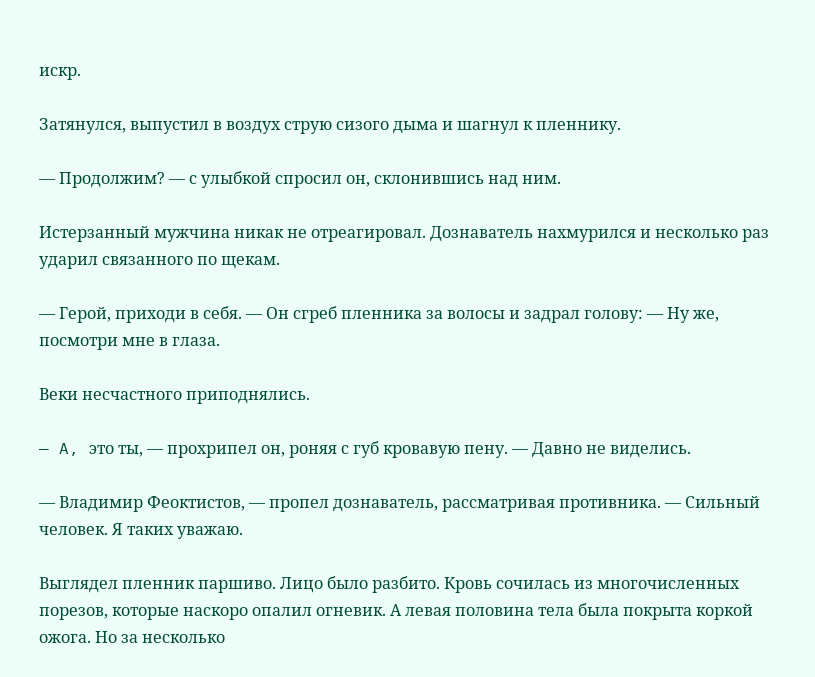искр.

Затянулся, выпустил в воздух струю сизого дыма и шагнул к пленнику.

— Продолжим? — с улыбкой спросил он, склонившись над ним.

Истерзанный мужчина никак не отреагировал. Дознаватель нахмурился и несколько раз ударил связанного по щекам.

— Герой, приходи в себя. — Он сгреб пленника за волосы и задрал голову: — Ну же, посмотри мне в глаза.

Веки несчастного приподнялись.

— A, это ты, — прохрипел он, роняя с губ кровавую пену. — Давно не виделись.

— Владимир Феоктистов, — пропел дознаватель, рассматривая противника. — Сильный человек. Я таких уважаю.

Выглядел пленник паршиво. Лицо было разбито. Кровь сочилась из многочисленных порезов, которые наскоро опалил огневик. А левая половина тела была покрыта коркой ожога. Но за несколько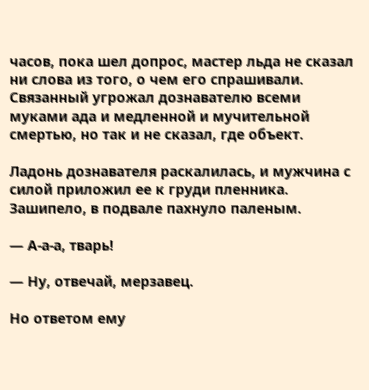часов, пока шел допрос, мастер льда не сказал ни слова из того, о чем его спрашивали. Связанный угрожал дознавателю всеми муками ада и медленной и мучительной смертью, но так и не сказал, где объект.

Ладонь дознавателя раскалилась, и мужчина с силой приложил ее к груди пленника. Зашипело, в подвале пахнуло паленым.

— А-а-а, тварь!

— Ну, отвечай, мерзавец.

Но ответом ему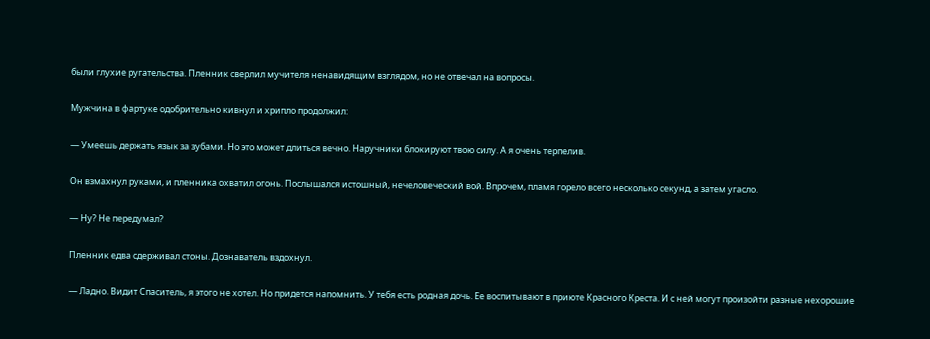были глухие ругательства. Пленник сверлил мучителя ненавидящим взглядом, но не отвечал на вопросы.

Мужчина в фартуке одобрительно кивнул и хрипло продолжил:

— Умеешь держать язык за зубами. Но это может длиться вечно. Наручники блокируют твою силу. А я очень терпелив.

Он взмахнул руками, и пленника охватил огонь. Послышался истошный, нечеловеческий вой. Впрочем, пламя горело всего несколько секунд, а затем угасло.

— Ну? Не передумал?

Пленник едва сдерживал стоны. Дознаватель вздохнул.

— Ладно. Видит Спаситель, я этого не хотел. Но придется напомнить. У тебя есть родная дочь. Ее воспитывают в приюте Красного Креста. И с ней могут произойти разные нехорошие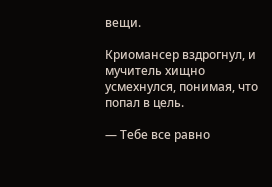вещи.

Криомансер вздрогнул, и мучитель хищно усмехнулся, понимая, что попал в цель.

— Тебе все равно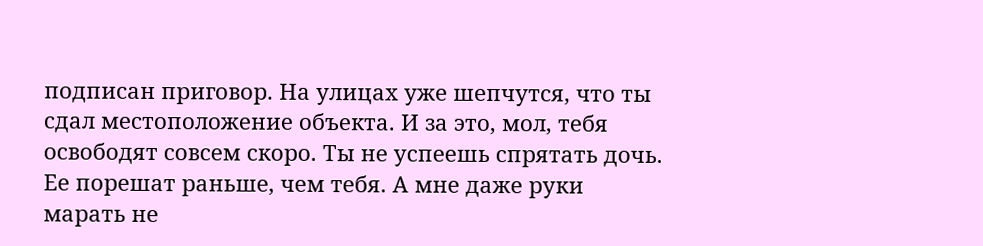подписан приговор. На улицах уже шепчутся, что ты сдал местоположение объекта. И за это, мол, тебя освободят совсем скоро. Ты не успеешь спрятать дочь. Ее порешат раньше, чем тебя. А мне даже руки марать не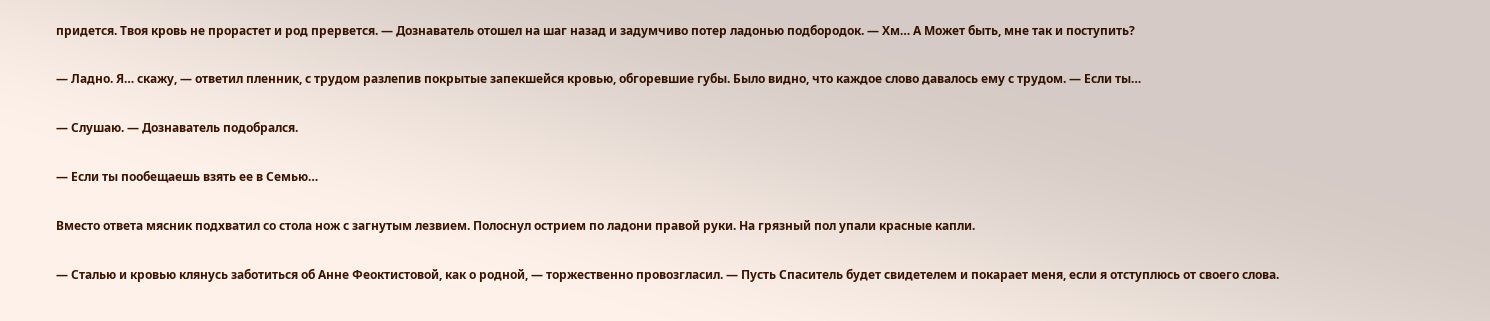придется. Твоя кровь не прорастет и род прервется. — Дознаватель отошел на шаг назад и задумчиво потер ладонью подбородок. — Хм… А Может быть, мне так и поступить?

— Ладно. Я… скажу, — ответил пленник, с трудом разлепив покрытые запекшейся кровью, обгоревшие губы. Было видно, что каждое слово давалось ему с трудом. — Если ты…

— Слушаю. — Дознаватель подобрался.

— Если ты пообещаешь взять ее в Семью…

Вместо ответа мясник подхватил со стола нож с загнутым лезвием. Полоснул острием по ладони правой руки. На грязный пол упали красные капли.

— Сталью и кровью клянусь заботиться об Анне Феоктистовой, как о родной, — торжественно провозгласил. — Пусть Спаситель будет свидетелем и покарает меня, если я отступлюсь от своего слова.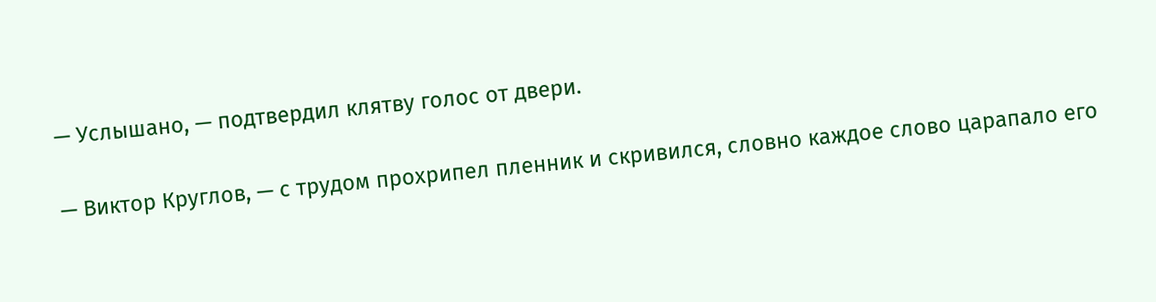— Услышано, — подтвердил клятву голос от двери.

— Виктор Круглов, — с трудом прохрипел пленник и скривился, словно каждое слово царапало его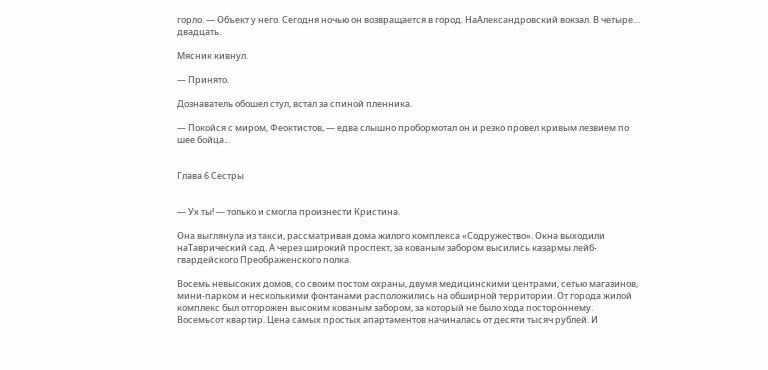горло. — Объект у него. Сегодня ночью он возвращается в город. НаАлександровский вокзал. В четыре… двадцать.

Мясник кивнул.

— Принято.

Дознаватель обошел стул, встал за спиной пленника.

— Покойся с миром, Феоктистов, — едва слышно пробормотал он и резко провел кривым лезвием по шее бойца…


Глава 6 Сестры


— Ух ты! — только и смогла произнести Кристина.

Она выглянула из такси, рассматривая дома жилого комплекса «Содружество». Окна выходили наТаврический сад. А через широкий проспект, за кованым забором высились казармы лейб-гвардейского Преображенского полка.

Восемь невысоких домов, со своим постом охраны, двумя медицинскими центрами, сетью магазинов, мини-парком и несколькими фонтанами расположились на обширной территории. От города жилой комплекс был отгорожен высоким кованым забором, за который не было хода постороннему. Восемьсот квартир. Цена самых простых апартаментов начиналась от десяти тысяч рублей. И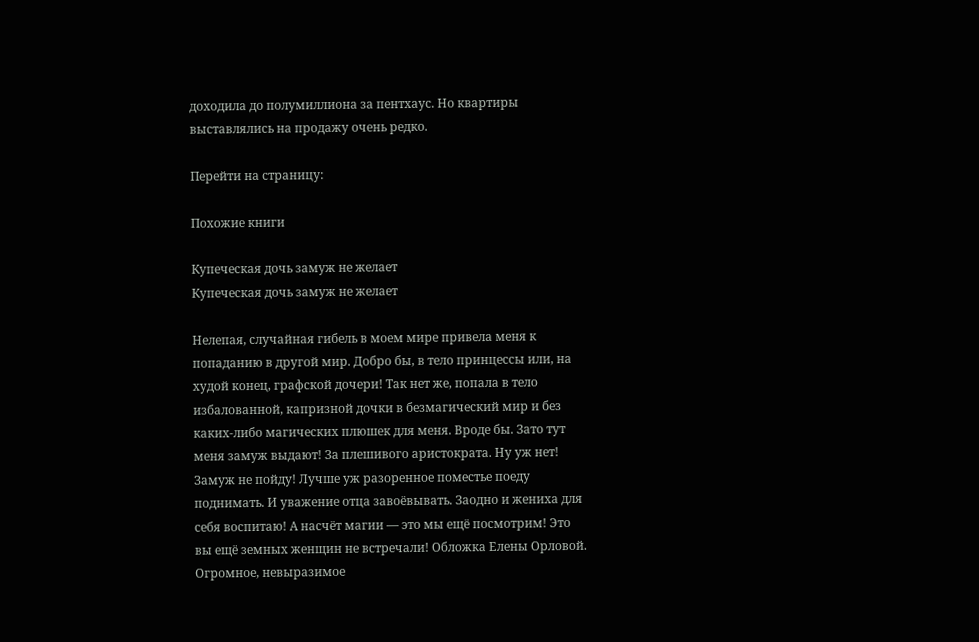доходила до полумиллиона за пентхаус. Но квартиры выставлялись на продажу очень редко.

Перейти на страницу:

Похожие книги

Купеческая дочь замуж не желает
Купеческая дочь замуж не желает

Нелепая, случайная гибель в моем мире привела меня к попаданию в другой мир. Добро бы, в тело принцессы или, на худой конец, графской дочери! Так нет же, попала в тело избалованной, капризной дочки в безмагический мир и без каких-либо магических плюшек для меня. Вроде бы. Зато тут меня замуж выдают! За плешивого аристократа. Ну уж нет! Замуж не пойду! Лучше уж разоренное поместье поеду поднимать. И уважение отца завоёвывать. Заодно и жениха для себя воспитаю! А насчёт магии — это мы ещё посмотрим! Это вы ещё земных женщин не встречали! Обложка Елены Орловой. Огромное, невыразимое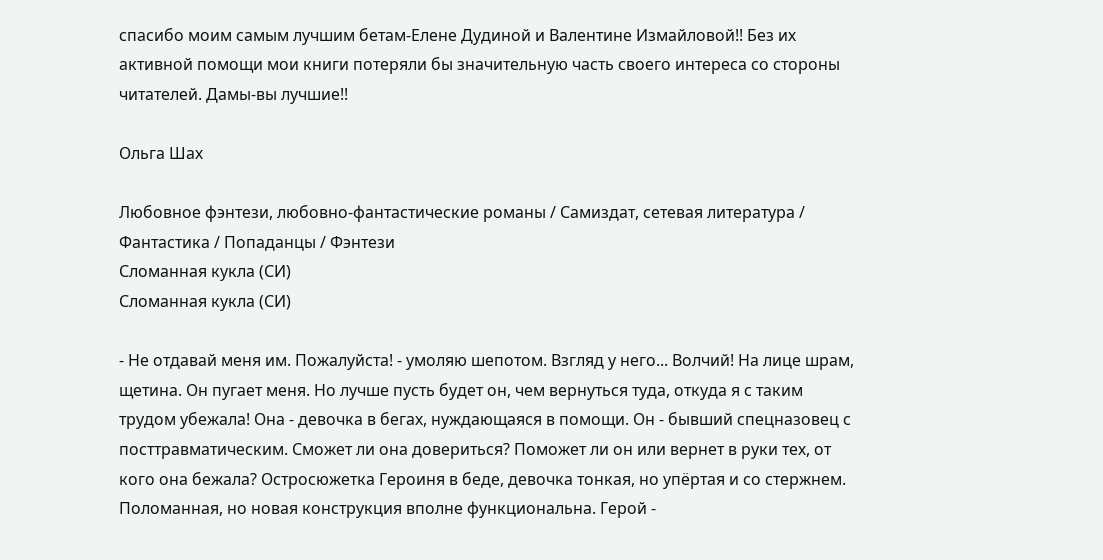спасибо моим самым лучшим бетам-Елене Дудиной и Валентине Измайловой!! Без их активной помощи мои книги потеряли бы значительную часть своего интереса со стороны читателей. Дамы-вы лучшие!!

Ольга Шах

Любовное фэнтези, любовно-фантастические романы / Самиздат, сетевая литература / Фантастика / Попаданцы / Фэнтези
Сломанная кукла (СИ)
Сломанная кукла (СИ)

- Не отдавай меня им. Пожалуйста! - умоляю шепотом. Взгляд у него... Волчий! На лице шрам, щетина. Он пугает меня. Но лучше пусть будет он, чем вернуться туда, откуда я с таким трудом убежала! Она - девочка в бегах, нуждающаяся в помощи. Он - бывший спецназовец с посттравматическим. Сможет ли она довериться? Поможет ли он или вернет в руки тех, от кого она бежала? Остросюжетка Героиня в беде, девочка тонкая, но упёртая и со стержнем. Поломанная, но новая конструкция вполне функциональна. Герой -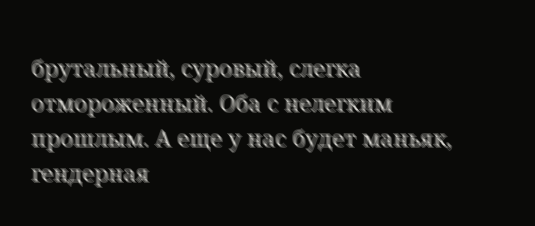брутальный, суровый, слегка отмороженный. Оба с нелегким прошлым. А еще у нас будет маньяк, гендерная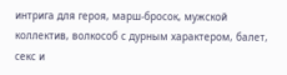интрига для героя, марш-бросок, мужской коллектив, волкособ с дурным характером, балет, секс и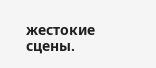жестокие сцены.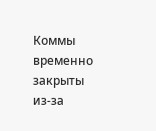Коммы временно закрыты из-за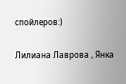спойлеров:)

Лилиана Лаврова , Янка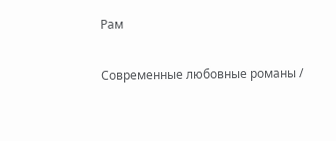Рам

Современные любовные романы /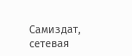Самиздат, сетевая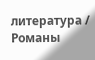литература / Романы